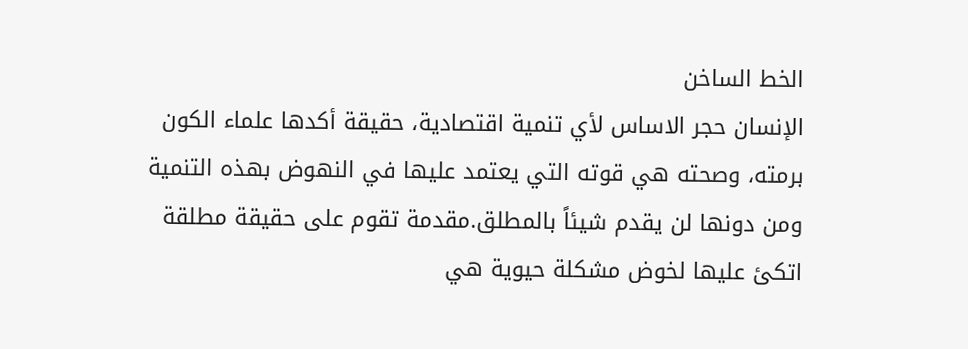الخط الساخن
الإنسان حجر الاساس لأي تنمية اقتصادية، حقيقة أكدها علماء الكون برمته، وصحته هي قوته التي يعتمد عليها في النهوض بهذه التنمية ومن دونها لن يقدم شيئاً بالمطلق.مقدمة تقوم على حقيقة مطلقة اتكئ عليها لخوض مشكلة حيوية هي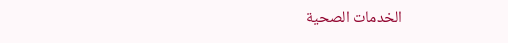الخدمات الصحية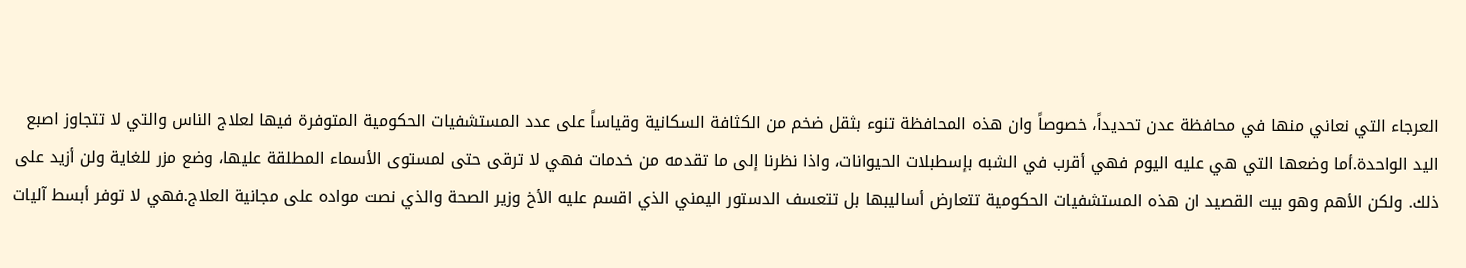العرجاء التي نعاني منها في محافظة عدن تحديداً، خصوصاً وان هذه المحافظة تنوء بثقل ضخم من الكثافة السكانية وقياساً على عدد المستشفيات الحكومية المتوفرة فيها لعلاج الناس والتي لا تتجاوز اصبع اليد الواحدة.أما وضعها التي هي عليه اليوم فهي أقرب في الشبه بإسطبلات الحيوانات، واذا نظرنا إلى ما تقدمه من خدمات فهي لا ترقى حتى لمستوى الأسماء المطلقة عليها، وضع مزر للغاية ولن أزيد على ذلك. ولكن الأهم وهو بيت القصيد ان هذه المستشفيات الحكومية تتعارض أساليبها بل تتعسف الدستور اليمني الذي اقسم عليه الأخ وزير الصحة والذي نصت مواده على مجانية العلاج.فهي لا توفر أبسط آليات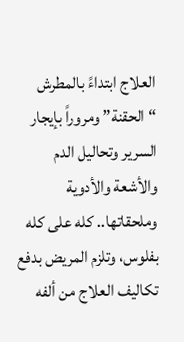العلاج ابتداءً بالمطرش “الحقنة” ومروراً بإيجار السرير وتحاليل الدم والأشعة والأدوية وملحقاتها.. كله على كله بفلوس، وتلزم المريض بدفع تكاليف العلاج من ألفه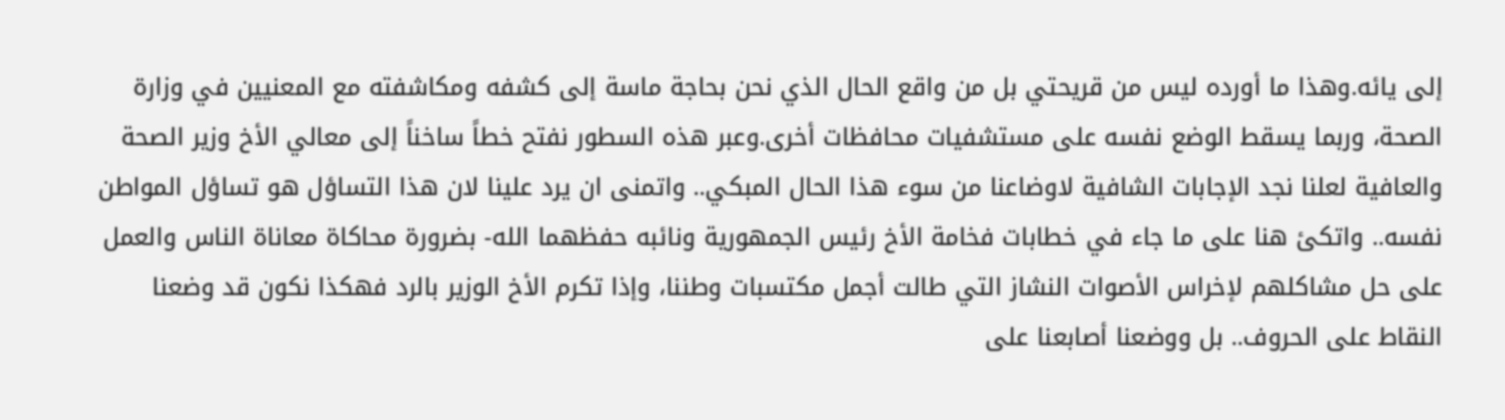إلى يائه.وهذا ما أورده ليس من قريحتي بل من واقع الحال الذي نحن بحاجة ماسة إلى كشفه ومكاشفته مع المعنيين في وزارة الصحة، وربما يسقط الوضع نفسه على مستشفيات محافظات أخرى.وعبر هذه السطور نفتح خطاً ساخناً إلى معالي الأخ وزير الصحة والعافية لعلنا نجد الإجابات الشافية لاوضاعنا من سوء هذا الحال المبكي.. واتمنى ان يرد علينا لان هذا التساؤل هو تساؤل المواطن نفسه.. واتكئ هنا على ما جاء في خطابات فخامة الأخ رئيس الجمهورية ونائبه حفظهما الله- بضرورة محاكاة معاناة الناس والعمل على حل مشاكلهم لإخراس الأصوات النشاز التي طالت أجمل مكتسبات وطننا، وإذا تكرم الأخ الوزير بالرد فهكذا نكون قد وضعنا النقاط على الحروف.. بل ووضعنا أصابعنا على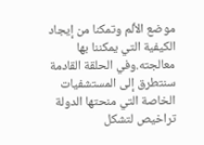موضع الألم وتمكنا من إيجاد الكيفية التي يمكننا بها معالجته.وفي الحلقة القادمة سنتطرق إلى المستشفيات الخاصة التي منحتها الدولة تراخيص لتشكل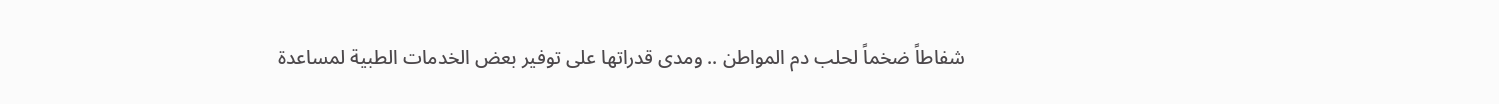شفاطاً ضخماً لحلب دم المواطن .. ومدى قدراتها على توفير بعض الخدمات الطبية لمساعدة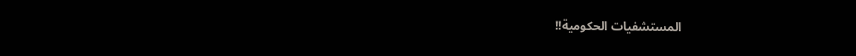المستشفيات الحكومية!!